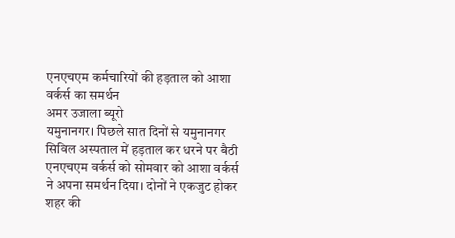एनएचएम कर्मचारियों की हड़ताल को आशा वर्कर्स का समर्थन
अमर उजाला ब्यूरो
यमुनानगर। पिछले सात दिनों से यमुनानगर सिविल अस्पताल में हड़ताल कर धरने पर बैठी एनएचएम वर्कर्स को सोमवार को आशा वर्कर्स ने अपना समर्थन दिया। दोनों ने एकजुट होकर शहर की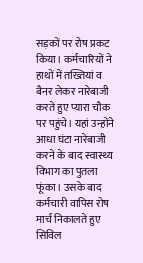सड़कों पर रोष प्रकट किया। कर्मचारियों ने हाथों में तख्तियां व बैनर लेकर नारेबाजी करते हुए प्यारा चौक पर पहुंचे। यहां उन्होंने आधा घंटा नारेबाजी करने के बाद स्वास्थ्य विभाग का पुतला फूंका। उसके बाद कर्मचारी वापिस रोष मार्च निकालते हुए सिविल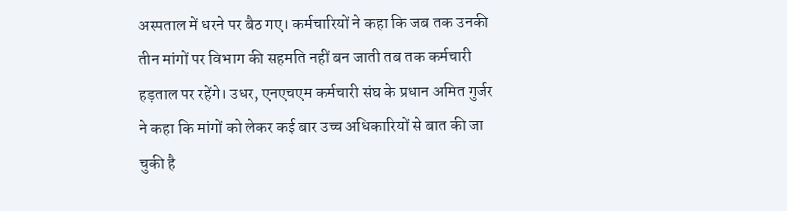अस्पताल में धरने पर बैठ गए। कर्मचारियों ने कहा कि जब तक उनकी तीन मांगों पर विभाग की सहमति नहीं बन जाती तब तक कर्मचारी हड़ताल पर रहेंगे। उधर, एनएचएम कर्मचारी संघ के प्रधान अमित गुर्जर ने कहा कि मांगों को लेकर कई बार उच्च अधिकारियों से बात की जा चुकी है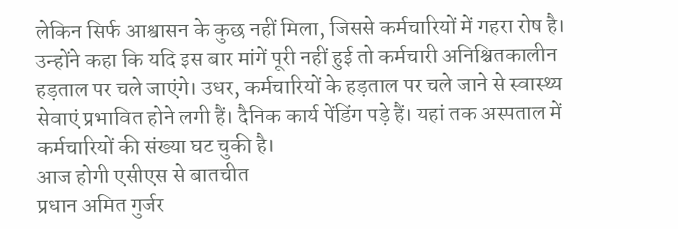लेकिन सिर्फ आश्वासन के कुछ नहीं मिला, जिससे कर्मचारियों में गहरा रोष है। उन्होंने कहा कि यदि इस बार मांगें पूरी नहीं हुई तो कर्मचारी अनिश्चितकालीन हड़ताल पर चले जाएंगे। उधर, कर्मचारियों के हड़ताल पर चले जाने से स्वास्थ्य सेवाएं प्रभावित होने लगी हैं। दैनिक कार्य पेंडिंग पड़े हैं। यहां तक अस्पताल में कर्मचारियों की संख्या घट चुकी है।
आज होगी एसीएस से बातचीत
प्रधान अमित गुर्जर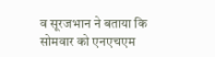व सूरजभान ने बताया कि सोमवार को एनएचएम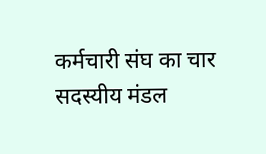कर्मचारी संघ का चार सदस्यीय मंडल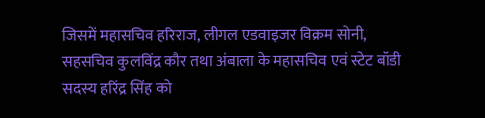जिसमें महासचिव हरिराज, लीगल एडवाइजर विक्रम सोनी, सहसचिव कुलविंद्र कौर तथा अंबाला के महासचिव एवं स्टेट बॉडी सदस्य हरिंद्र सिंह को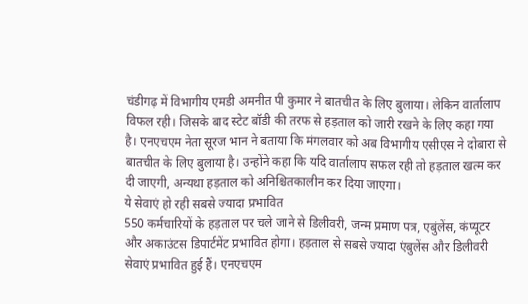चंडीगढ़ में विभागीय एमडी अमनीत पी कुमार ने बातचीत के लिए बुलाया। लेकिन वार्तालाप विफल रही। जिसके बाद स्टेट बॉडी की तरफ से हड़ताल को जारी रखने के लिए कहा गया है। एनएचएम नेता सूरज भान ने बताया कि मंगलवार को अब विभागीय एसीएस ने दोबारा से बातचीत के लिए बुलाया है। उन्होंने कहा कि यदि वार्तालाप सफल रही तो हड़ताल खत्म कर दी जाएगी, अन्यथा हड़ताल को अनिश्चितकालीन कर दिया जाएगा।
ये सेवाएं हो रही सबसे ज्यादा प्रभावित
550 कर्मचारियों के हड़ताल पर चले जाने से डिलीवरी, जन्म प्रमाण पत्र, एबुंलेंस, कंप्यूटर और अकाउंटस डिपार्टमेंट प्रभावित होगा। हड़ताल से सबसे ज्यादा एंबुलेंस और डिलीवरी सेवाएं प्रभावित हुई हैं। एनएचएम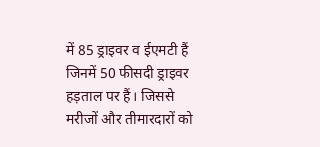में 85 ड्राइवर व ईएमटी हैं जिनमें 50 फीसदी ड्राइवर हड़ताल पर हैं। जिससे मरीजों और तीमारदारों को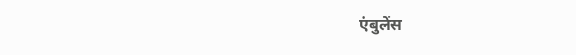एंबुलेंस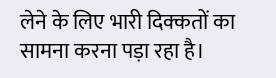लेने के लिए भारी दिक्कतों का सामना करना पड़ा रहा है।